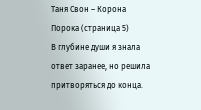Таня Свон – Корона Порока (страница 5)
В глубине души я знала ответ заранее, но решила притворяться до конца.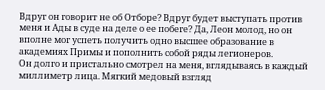Вдруг он говорит не об Отборе? Вдруг будет выступать против меня и Ады в суде на деле о ее побеге? Да, Леон молод, но он вполне мог успеть получить одно высшее образование в академиях Примы и пополнить собой ряды легионеров.
Он долго и пристально смотрел на меня, вглядываясь в каждый миллиметр лица. Мягкий медовый взгляд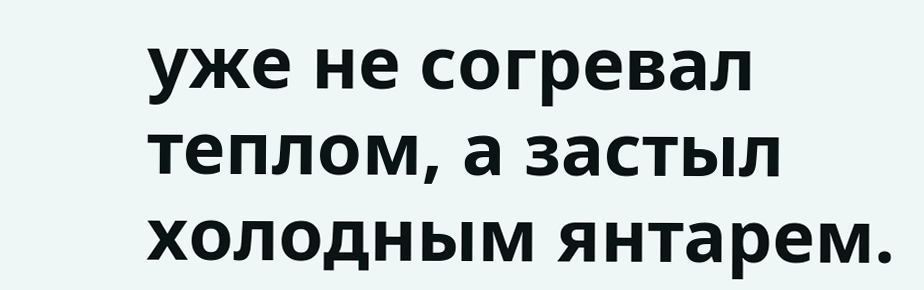уже не согревал теплом, а застыл холодным янтарем.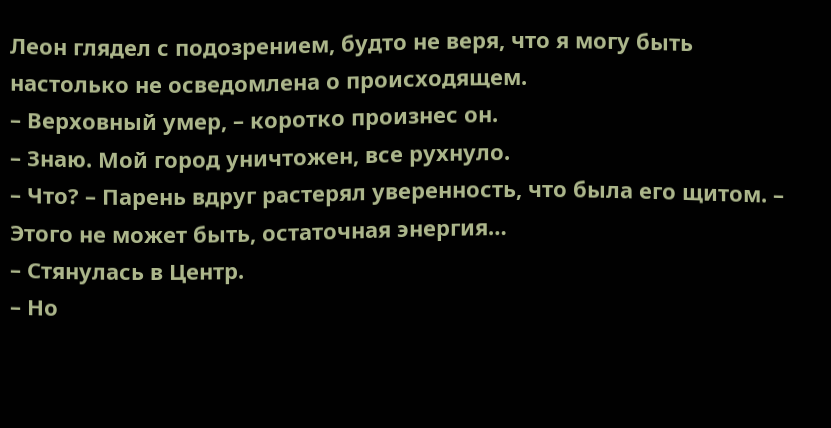Леон глядел с подозрением, будто не веря, что я могу быть настолько не осведомлена о происходящем.
– Верховный умер, – коротко произнес он.
– Знаю. Мой город уничтожен, все рухнуло.
– Что? – Парень вдруг растерял уверенность, что была его щитом. – Этого не может быть, остаточная энергия…
– Стянулась в Центр.
– Но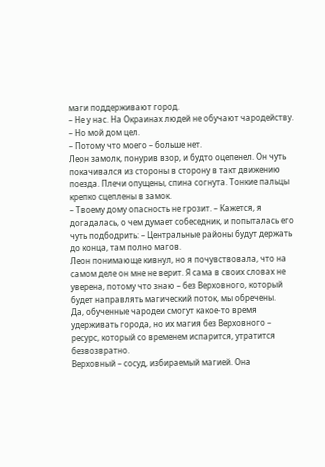маги поддерживают город.
– Не у нас. На Окраинах людей не обучают чародейству.
– Но мой дом цел.
– Потому что моего – больше нет.
Леон замолк, понурив взор, и будто оцепенел. Он чуть покачивался из стороны в сторону в такт движению поезда. Плечи опущены, спина согнута. Тонкие пальцы крепко сцеплены в замок.
– Твоему дому опасность не грозит. – Кажется, я догадалась, о чем думает собеседник, и попыталась его чуть подбодрить: – Центральные районы будут держать до конца, там полно магов.
Леон понимающе кивнул, но я почувствовала, что на самом деле он мне не верит. Я сама в своих словах не уверена, потому что знаю – без Верховного, который будет направлять магический поток, мы обречены.
Да, обученные чародеи смогут какое-то время удерживать города, но их магия без Верховного – ресурс, который со временем испарится, утратится безвозвратно.
Верховный – сосуд, избираемый магией. Она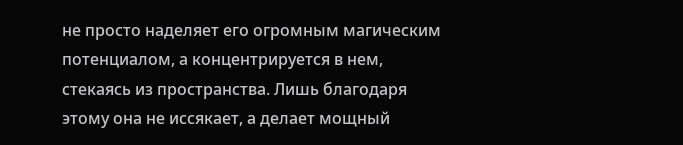не просто наделяет его огромным магическим потенциалом, а концентрируется в нем, стекаясь из пространства. Лишь благодаря этому она не иссякает, а делает мощный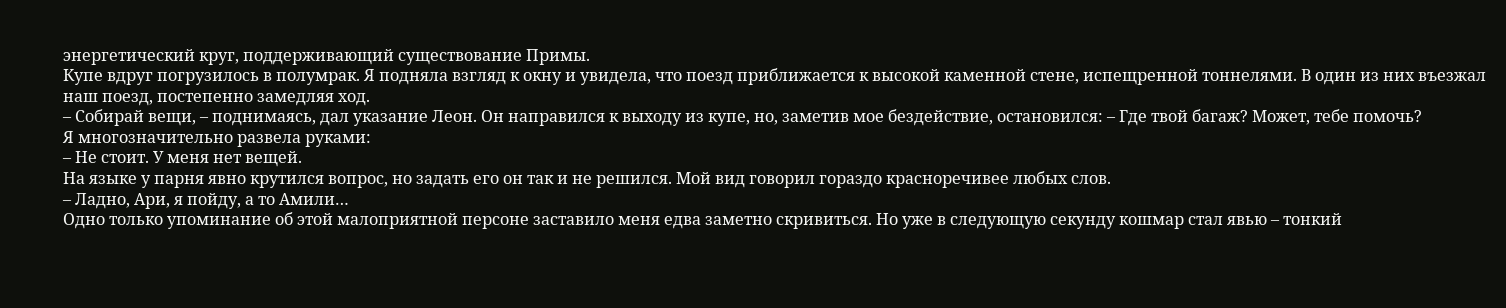энергетический круг, поддерживающий существование Примы.
Купе вдруг погрузилось в полумрак. Я подняла взгляд к окну и увидела, что поезд приближается к высокой каменной стене, испещренной тоннелями. В один из них въезжал наш поезд, постепенно замедляя ход.
– Собирай вещи, – поднимаясь, дал указание Леон. Он направился к выходу из купе, но, заметив мое бездействие, остановился: – Где твой багаж? Может, тебе помочь?
Я многозначительно развела руками:
– Не стоит. У меня нет вещей.
На языке у парня явно крутился вопрос, но задать его он так и не решился. Мой вид говорил гораздо красноречивее любых слов.
– Ладно, Ари, я пойду, а то Амили…
Одно только упоминание об этой малоприятной персоне заставило меня едва заметно скривиться. Но уже в следующую секунду кошмар стал явью – тонкий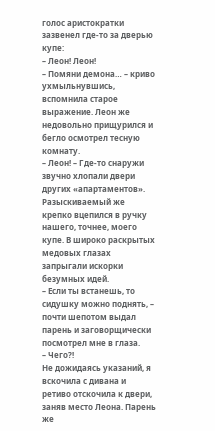голос аристократки зазвенел где-то за дверью купе:
– Леон! Леон!
– Помяни демона… – криво ухмыльнувшись, вспомнила старое выражение. Леон же недовольно прищурился и бегло осмотрел тесную комнату.
– Леон! – Где-то снаружи звучно хлопали двери других «апартаментов».
Разыскиваемый же крепко вцепился в ручку нашего, точнее, моего купе. В широко раскрытых медовых глазах запрыгали искорки безумных идей.
– Если ты встанешь, то сидушку можно поднять, – почти шепотом выдал парень и заговорщически посмотрел мне в глаза.
– Чего?!
Не дожидаясь указаний, я вскочила с дивана и ретиво отскочила к двери, заняв место Леона. Парень же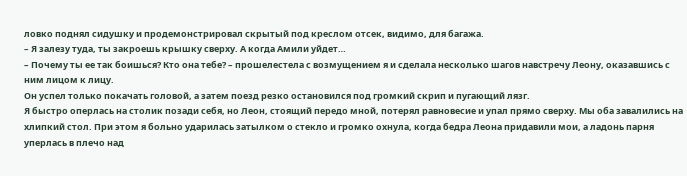ловко поднял сидушку и продемонстрировал скрытый под креслом отсек, видимо, для багажа.
– Я залезу туда, ты закроешь крышку сверху. А когда Амили уйдет…
– Почему ты ее так боишься? Кто она тебе? – прошелестела с возмущением я и сделала несколько шагов навстречу Леону, оказавшись с ним лицом к лицу.
Он успел только покачать головой, а затем поезд резко остановился под громкий скрип и пугающий лязг.
Я быстро оперлась на столик позади себя, но Леон, стоящий передо мной, потерял равновесие и упал прямо сверху. Мы оба завалились на хлипкий стол. При этом я больно ударилась затылком о стекло и громко охнула, когда бедра Леона придавили мои, а ладонь парня уперлась в плечо над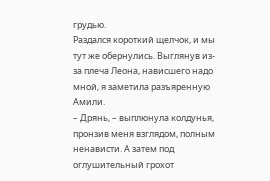грудью.
Раздался короткий щелчок, и мы тут же обернулись. Выглянув из-за плеча Леона, нависшего надо мной, я заметила разъяренную Амили.
– Дрянь, – выплюнула колдунья, пронзив меня взглядом, полным ненависти. А затем под оглушительный грохот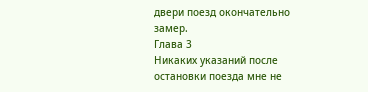двери поезд окончательно замер.
Глава 3
Никаких указаний после остановки поезда мне не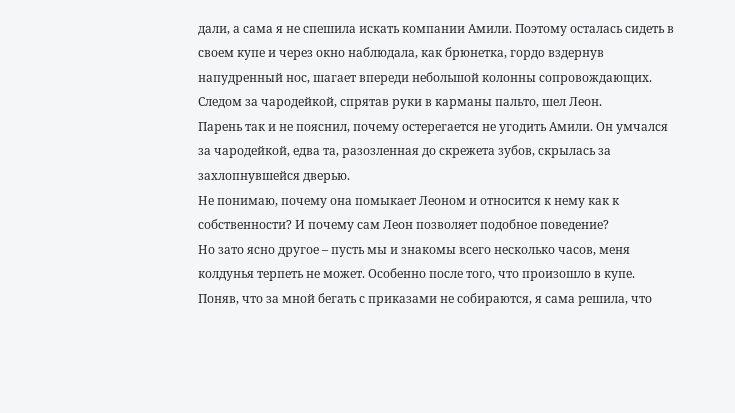дали, а сама я не спешила искать компании Амили. Поэтому осталась сидеть в своем купе и через окно наблюдала, как брюнетка, гордо вздернув напудренный нос, шагает впереди небольшой колонны сопровождающих. Следом за чародейкой, спрятав руки в карманы пальто, шел Леон.
Парень так и не пояснил, почему остерегается не угодить Амили. Он умчался за чародейкой, едва та, разозленная до скрежета зубов, скрылась за захлопнувшейся дверью.
Не понимаю, почему она помыкает Леоном и относится к нему как к собственности? И почему сам Леон позволяет подобное поведение?
Но зато ясно другое – пусть мы и знакомы всего несколько часов, меня колдунья терпеть не может. Особенно после того, что произошло в купе.
Поняв, что за мной бегать с приказами не собираются, я сама решила, что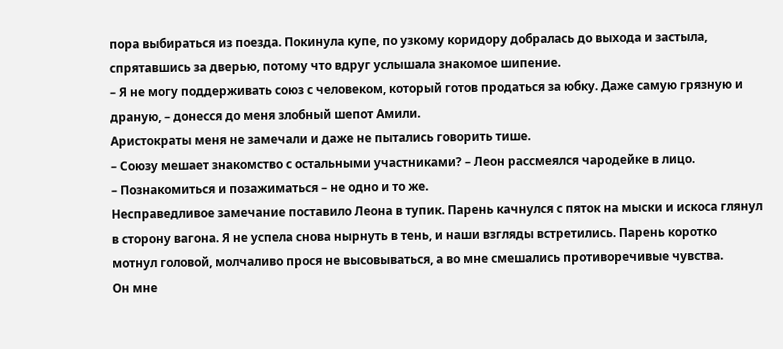пора выбираться из поезда. Покинула купе, по узкому коридору добралась до выхода и застыла, спрятавшись за дверью, потому что вдруг услышала знакомое шипение.
– Я не могу поддерживать союз с человеком, который готов продаться за юбку. Даже самую грязную и драную, – донесся до меня злобный шепот Амили.
Аристократы меня не замечали и даже не пытались говорить тише.
– Союзу мешает знакомство с остальными участниками? – Леон рассмеялся чародейке в лицо.
– Познакомиться и позажиматься – не одно и то же.
Несправедливое замечание поставило Леона в тупик. Парень качнулся с пяток на мыски и искоса глянул в сторону вагона. Я не успела снова нырнуть в тень, и наши взгляды встретились. Парень коротко мотнул головой, молчаливо прося не высовываться, а во мне смешались противоречивые чувства.
Он мне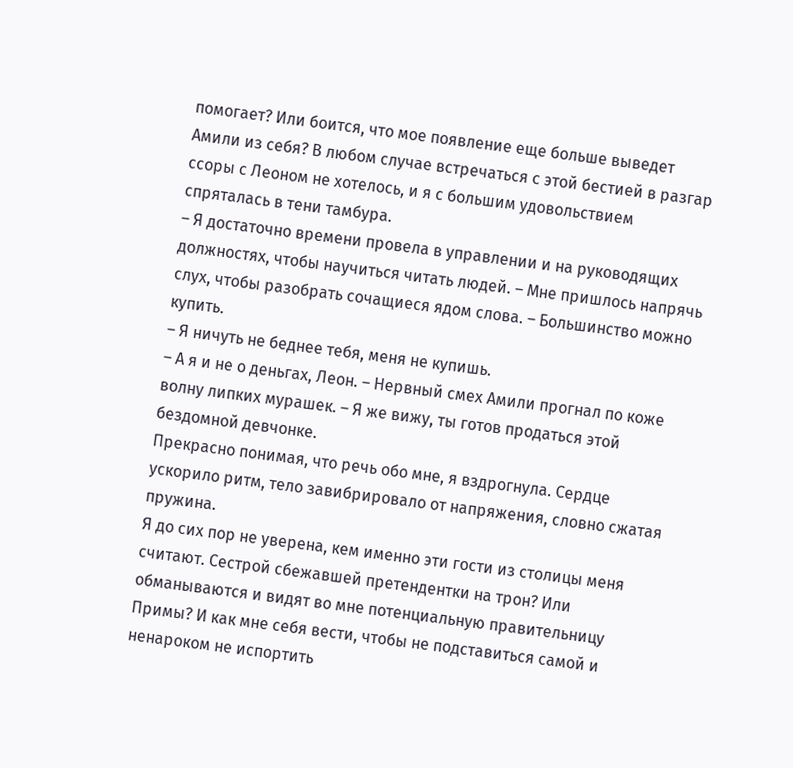помогает? Или боится, что мое появление еще больше выведет Амили из себя? В любом случае встречаться с этой бестией в разгар ссоры с Леоном не хотелось, и я с большим удовольствием спряталась в тени тамбура.
– Я достаточно времени провела в управлении и на руководящих должностях, чтобы научиться читать людей. – Мне пришлось напрячь слух, чтобы разобрать сочащиеся ядом слова. – Большинство можно купить.
– Я ничуть не беднее тебя, меня не купишь.
– А я и не о деньгах, Леон. – Нервный смех Амили прогнал по коже волну липких мурашек. – Я же вижу, ты готов продаться этой бездомной девчонке.
Прекрасно понимая, что речь обо мне, я вздрогнула. Сердце ускорило ритм, тело завибрировало от напряжения, словно сжатая пружина.
Я до сих пор не уверена, кем именно эти гости из столицы меня считают. Сестрой сбежавшей претендентки на трон? Или обманываются и видят во мне потенциальную правительницу Примы? И как мне себя вести, чтобы не подставиться самой и ненароком не испортить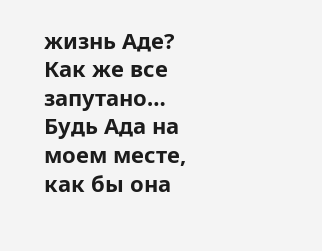жизнь Аде?
Как же все запутано… Будь Ада на моем месте, как бы она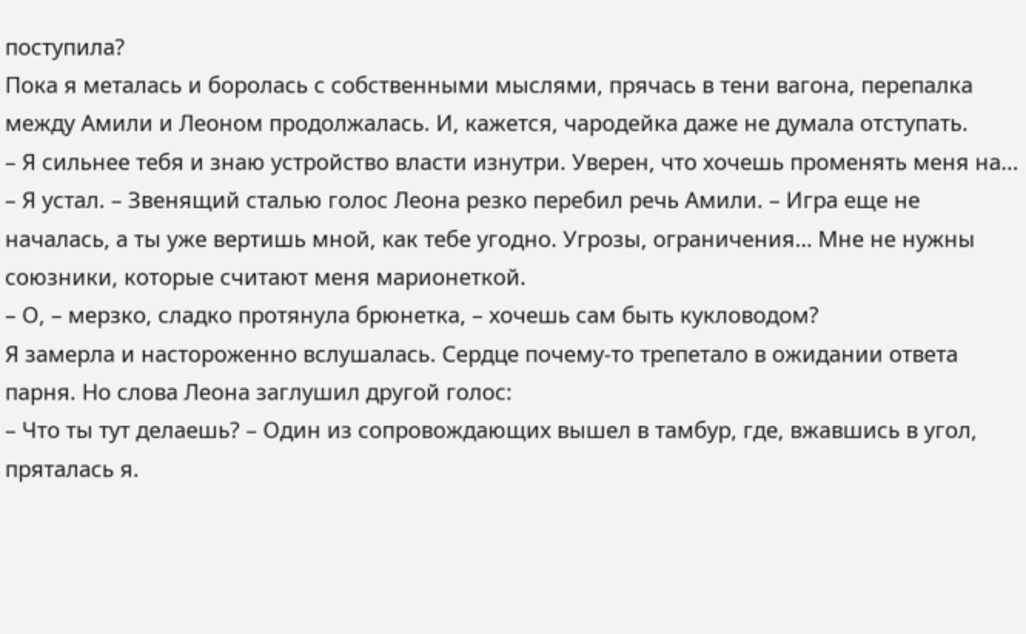поступила?
Пока я металась и боролась с собственными мыслями, прячась в тени вагона, перепалка между Амили и Леоном продолжалась. И, кажется, чародейка даже не думала отступать.
– Я сильнее тебя и знаю устройство власти изнутри. Уверен, что хочешь променять меня на…
– Я устал. – Звенящий сталью голос Леона резко перебил речь Амили. – Игра еще не началась, а ты уже вертишь мной, как тебе угодно. Угрозы, ограничения… Мне не нужны союзники, которые считают меня марионеткой.
– О, – мерзко, сладко протянула брюнетка, – хочешь сам быть кукловодом?
Я замерла и настороженно вслушалась. Сердце почему-то трепетало в ожидании ответа парня. Но слова Леона заглушил другой голос:
– Что ты тут делаешь? – Один из сопровождающих вышел в тамбур, где, вжавшись в угол, пряталась я.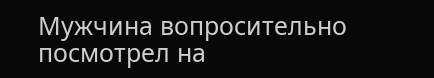Мужчина вопросительно посмотрел на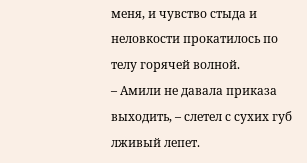меня, и чувство стыда и неловкости прокатилось по телу горячей волной.
– Амили не давала приказа выходить, – слетел с сухих губ лживый лепет.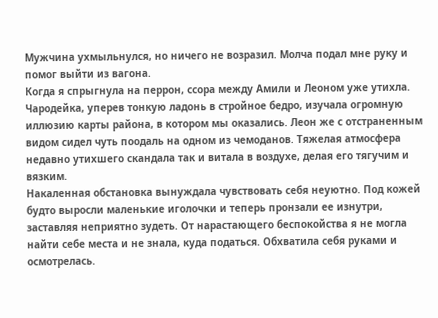Мужчина ухмыльнулся, но ничего не возразил. Молча подал мне руку и помог выйти из вагона.
Когда я спрыгнула на перрон, ссора между Амили и Леоном уже утихла. Чародейка, уперев тонкую ладонь в стройное бедро, изучала огромную иллюзию карты района, в котором мы оказались. Леон же с отстраненным видом сидел чуть поодаль на одном из чемоданов. Тяжелая атмосфера недавно утихшего скандала так и витала в воздухе, делая его тягучим и вязким.
Накаленная обстановка вынуждала чувствовать себя неуютно. Под кожей будто выросли маленькие иголочки и теперь пронзали ее изнутри, заставляя неприятно зудеть. От нарастающего беспокойства я не могла найти себе места и не знала, куда податься. Обхватила себя руками и осмотрелась.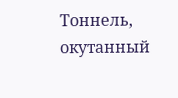Тоннель, окутанный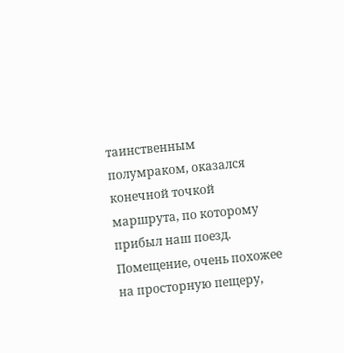таинственным полумраком, оказался конечной точкой маршрута, по которому прибыл наш поезд. Помещение, очень похожее на просторную пещеру,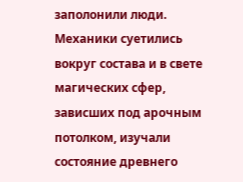заполонили люди. Механики суетились вокруг состава и в свете магических сфер, зависших под арочным потолком, изучали состояние древнего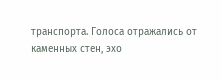транспорта. Голоса отражались от каменных стен, эхо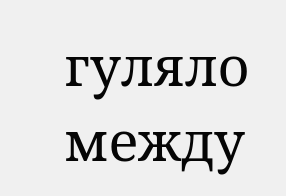гуляло между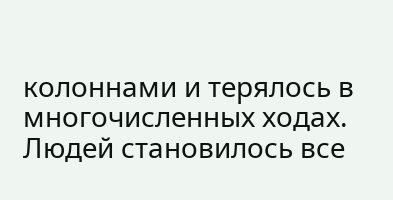колоннами и терялось в многочисленных ходах.
Людей становилось все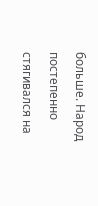больше. Народ постепенно стягивался на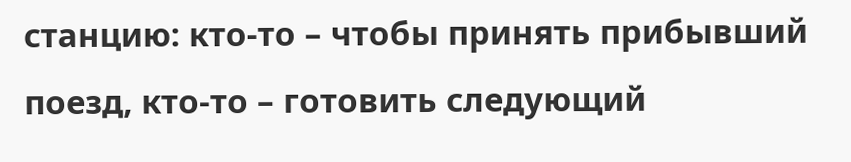станцию: кто-то – чтобы принять прибывший поезд, кто-то – готовить следующий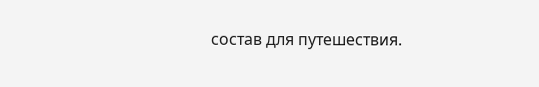состав для путешествия.